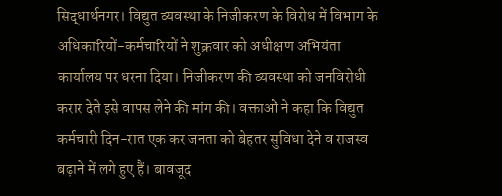सिद्धार्थनगर। विद्युत व्यवस्था के निजीकरण के विरोध में विभाग के अधिकारियों-कर्मचारियों ने शुक्रवार को अधीक्षण अभियंता कार्यालय पर धरना दिया। निजीकरण की व्यवस्था को जनविरोधी करार देते इसे वापस लेने की मांग की। वक्ताओं ने कहा कि विद्युत कर्मचारी दिन-रात एक कर जनता को बेहतर सुविधा देने व राजस्व बढ़ाने में लगे हुए हैं। बावजूद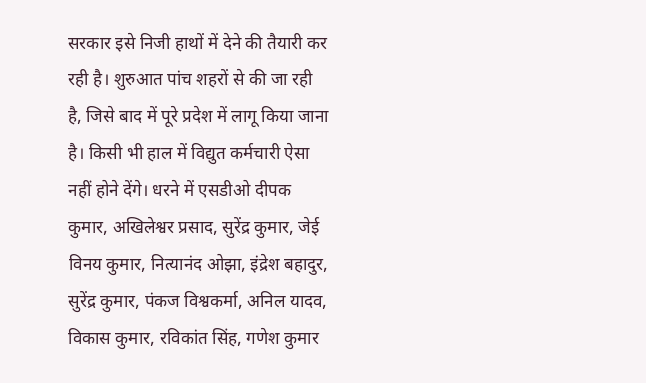सरकार इसे निजी हाथों में देने की तैयारी कर रही है। शुरुआत पांच शहरों से की जा रही है, जिसे बाद में पूरे प्रदेश में लागू किया जाना है। किसी भी हाल में विद्युत कर्मचारी ऐसा नहीं होने देंगे। धरने में एसडीओ दीपक कुमार, अखिलेश्वर प्रसाद, सुरेंद्र कुमार, जेई विनय कुमार, नित्यानंद ओझा, इंद्रेश बहादुर, सुरेंद्र कुमार, पंकज विश्वकर्मा, अनिल यादव, विकास कुमार, रविकांत सिंह, गणेश कुमार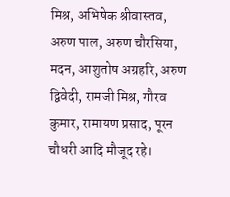मिश्र, अभिषेक श्रीवास्तव, अरुण पाल, अरुण चौरसिया, मदन, आशुतोष अग्रहरि, अरुण द्विवेदी, रामजी मिश्र, गौरव कुमार, रामायण प्रसाद, पूरन चौधरी आदि मौजूद रहे।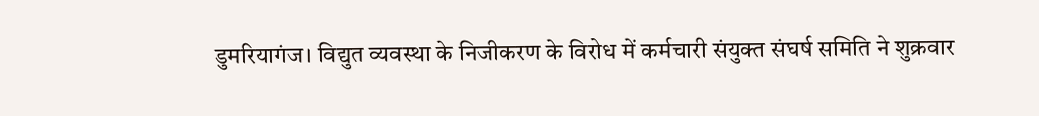डुमरियागंज। विद्युत व्यवस्था के निजीकरण के विरोध में कर्मचारी संयुक्त संघर्ष समिति ने शुक्रवार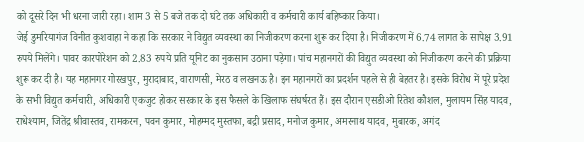को दूसरे दिन भी धरना जारी रहा। शाम 3 से 5 बजे तक दो घंटे तक अधिकारी व कर्मचारी कार्य बहिष्कार किया।
जेई डुमरियागंज विनीत कुशवाहा ने कहा कि सरकार ने विद्युत व्यवस्था का निजीकरण करना शुरू कर दिया है। निजीकरण में 6.74 लागत के सापेक्ष 3.91 रुपये मिलेंगे। पावर कारपोरेशन को 2.83 रुपये प्रति यूनिट का नुकसान उठाना पड़ेगा। पांच महानगरों की विद्युत व्यवस्था को निजीकरण करने की प्रक्रिया शुरू कर दी है। यह महानगर गोरखपुर, मुरादाबाद, वाराणसी, मेरठ व लखनऊ है। इन महानगरों का प्रदर्शन पहले से ही बेहतर है। इसके विरोध में पूरे प्रदेश के सभी विद्युत कर्मचारी, अधिकारी एकजुट होकर सरकार के इस फैसले के खिलाफ संघर्षरत हैं। इस दौरान एसडीओ रितेश कौशल, मुलायम सिंह यादव, राधेश्याम, जितेंद्र श्रीवास्तव, रामकरन, पवन कुमार, मोहम्मद मुस्तफा, बद्री प्रसाद, मनोज कुमार, अमरनाथ यादव, मुबारक, अगंद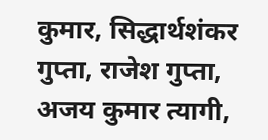कुमार, सिद्धार्थशंकर गुप्ता, राजेश गुप्ता, अजय कुमार त्यागी,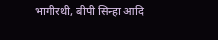भागीरथी, बीपी सिन्हा आदि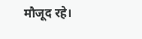मौजूद रहे।